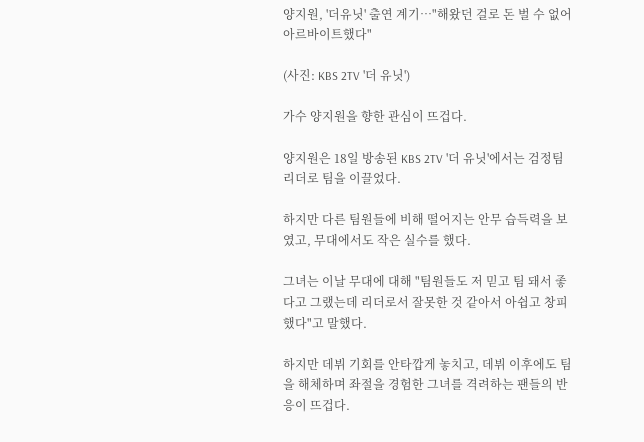양지원, '더유닛' 출연 계기…"해왔던 걸로 돈 벌 수 없어 아르바이트했다"

(사진: KBS 2TV '더 유닛')

가수 양지원을 향한 관심이 뜨겁다.

양지원은 18일 방송된 KBS 2TV '더 유닛'에서는 검정팀 리더로 팀을 이끌었다.

하지만 다른 팀원들에 비해 떨어지는 안무 습득력을 보였고, 무대에서도 작은 실수를 했다.

그녀는 이날 무대에 대해 "팀원들도 저 믿고 팀 돼서 좋다고 그랬는데 리더로서 잘못한 것 같아서 아쉽고 창피했다"고 말했다.

하지만 데뷔 기회를 안타깝게 놓치고, 데뷔 이후에도 팀을 해체하며 좌절을 경험한 그녀를 격려하는 팬들의 반응이 뜨겁다.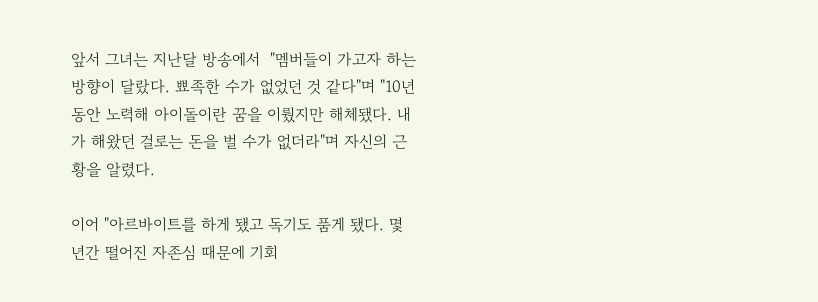앞서 그녀는 지난달 방송에서  "멤버들이 가고자 하는 방향이 달랐다. 뾰족한 수가 없었던 것 같다"며 "10년 동안 노력해 아이돌이란 꿈을 이뤘지만 해체됐다. 내가 해왔던 걸로는 돈을 벌 수가 없더라"며 자신의 근황을 알렸다.

이어 "아르바이트를 하게 됐고 독기도 품게 됐다. 몇 년간 떨어진 자존심 때문에 기회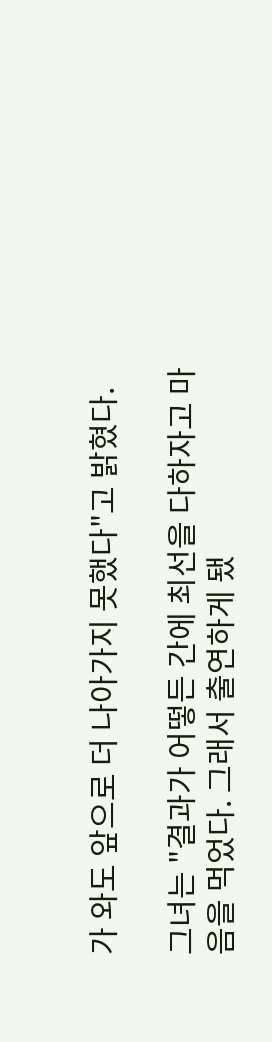가 와도 앞으로 더 나아가지 못했다"고 밝혔다.

그녀는 "결과가 어떻든 간에 최선을 다하자고 마음을 먹었다. 그래서 출연하게 됐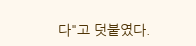다"고 덧붙였다.